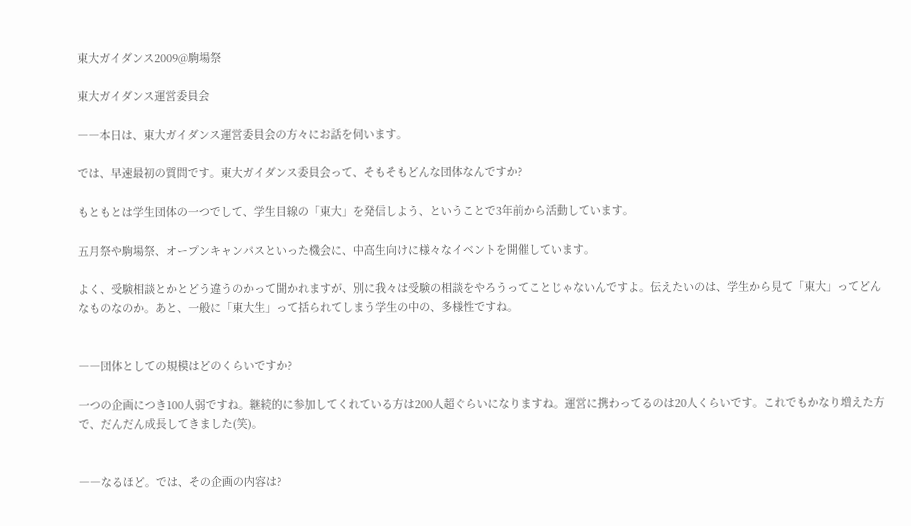東大ガイダンス2009@駒場祭

東大ガイダンス運営委員会

――本日は、東大ガイダンス運営委員会の方々にお話を伺います。

では、早速最初の質問です。東大ガイダンス委員会って、そもそもどんな団体なんですか?

もともとは学生団体の一つでして、学生目線の「東大」を発信しよう、ということで3年前から活動しています。

五月祭や駒場祭、オープンキャンパスといった機会に、中高生向けに様々なイベントを開催しています。

よく、受験相談とかとどう違うのかって聞かれますが、別に我々は受験の相談をやろうってことじゃないんですよ。伝えたいのは、学生から見て「東大」ってどんなものなのか。あと、一般に「東大生」って括られてしまう学生の中の、多様性ですね。


――団体としての規模はどのくらいですか?

一つの企画につき100人弱ですね。継続的に参加してくれている方は200人超ぐらいになりますね。運営に携わってるのは20人くらいです。これでもかなり増えた方で、だんだん成長してきました(笑)。


――なるほど。では、その企画の内容は?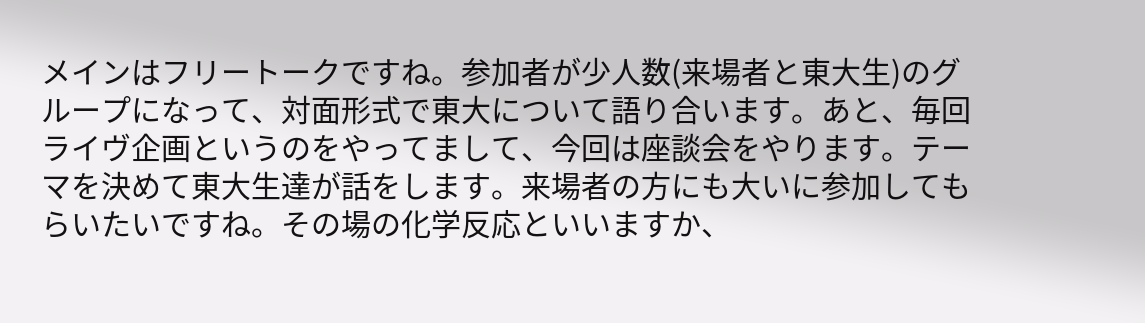メインはフリートークですね。参加者が少人数(来場者と東大生)のグループになって、対面形式で東大について語り合います。あと、毎回ライヴ企画というのをやってまして、今回は座談会をやります。テーマを決めて東大生達が話をします。来場者の方にも大いに参加してもらいたいですね。その場の化学反応といいますか、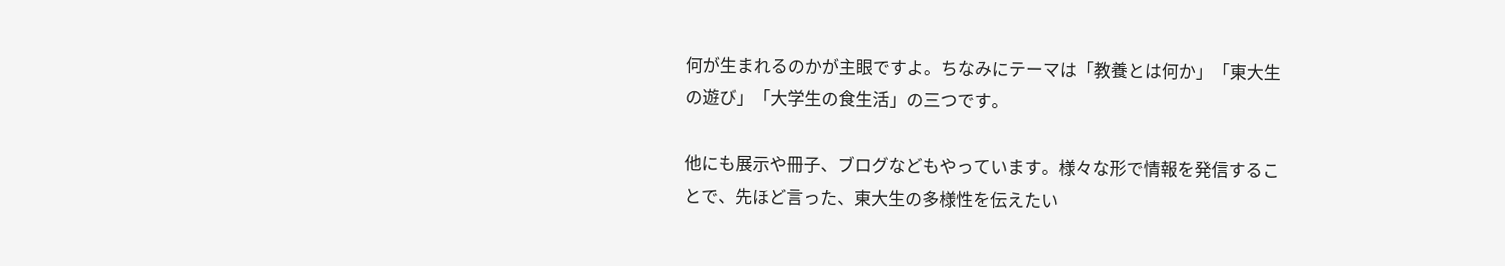何が生まれるのかが主眼ですよ。ちなみにテーマは「教養とは何か」「東大生の遊び」「大学生の食生活」の三つです。

他にも展示や冊子、ブログなどもやっています。様々な形で情報を発信することで、先ほど言った、東大生の多様性を伝えたい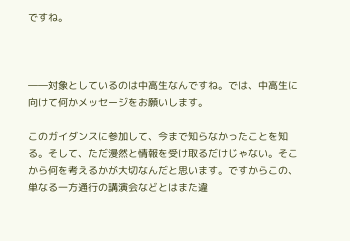ですね。



――対象としているのは中高生なんですね。では、中高生に向けて何かメッセージをお願いします。

このガイダンスに参加して、今まで知らなかったことを知る。そして、ただ漫然と情報を受け取るだけじゃない。そこから何を考えるかが大切なんだと思います。ですからこの、単なる一方通行の講演会などとはまた違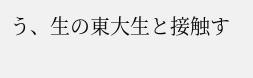う、生の東大生と接触す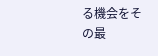る機会をその最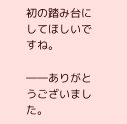初の踏み台にしてほしいですね。

――ありがとうございました。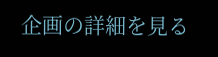企画の詳細を見る